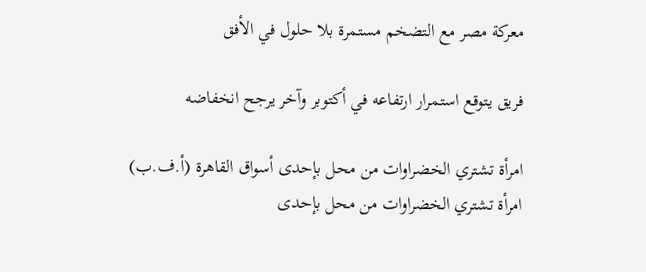معركة مصر مع التضخم مستمرة بلا حلول في الأفق

فريق يتوقع استمرار ارتفاعه في أكتوبر وآخر يرجح انخفاضه

امرأة تشتري الخضراوات من محل بإحدى أسواق القاهرة (أ.ف.ب)
امرأة تشتري الخضراوات من محل بإحدى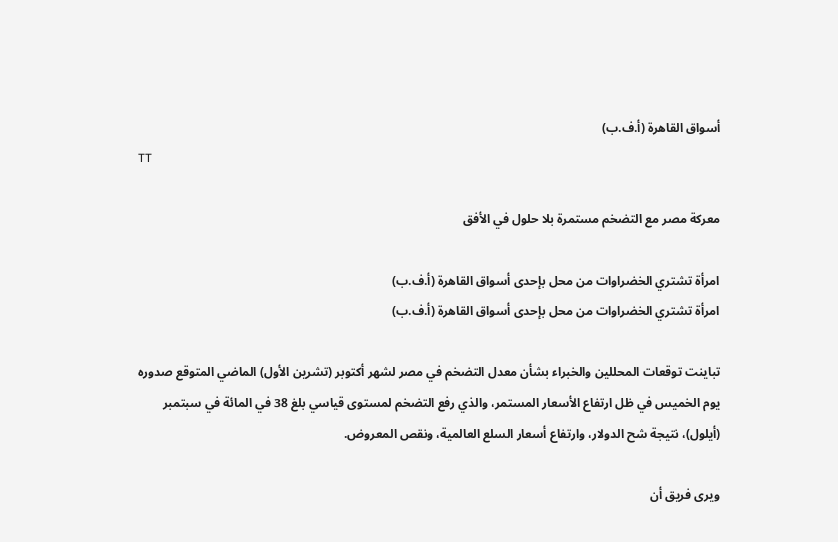أسواق القاهرة (أ.ف.ب)
TT

معركة مصر مع التضخم مستمرة بلا حلول في الأفق

امرأة تشتري الخضراوات من محل بإحدى أسواق القاهرة (أ.ف.ب)
امرأة تشتري الخضراوات من محل بإحدى أسواق القاهرة (أ.ف.ب)

تباينت توقعات المحللين والخبراء بشأن معدل التضخم في مصر لشهر أكتوبر (تشرين الأول) الماضي المتوقع صدوره يوم الخميس في ظل ارتفاع الأسعار المستمر، والذي رفع التضخم لمستوى قياسي بلغ 38 في المائة في سبتمبر (أيلول)، نتيجة شح الدولار، وارتفاع أسعار السلع العالمية، ونقص المعروض.

ويرى فريق أن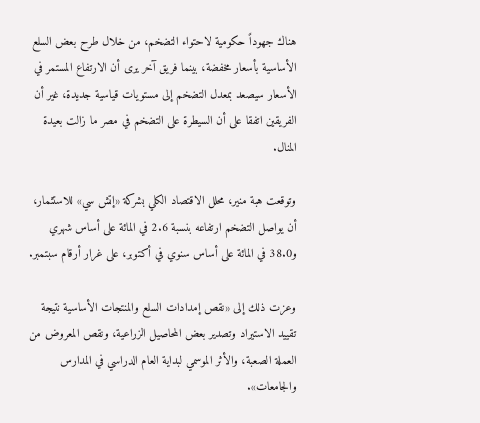هناك جهوداً حكومية لاحتواء التضخم، من خلال طرح بعض السلع الأساسية بأسعار مخفضة، بينما فريق آخر يرى أن الارتفاع المستمر في الأسعار سيصعد بمعدل التضخم إلى مستويات قياسية جديدة، غير أن الفريقين اتفقا على أن السيطرة على التضخم في مصر ما زالت بعيدة المنال.

وتوقعت هبة منير، محلل الاقتصاد الكلي بشركة «إتش سي» للاستثمار، أن يواصل التضخم ارتفاعه بنسبة 2.6 في المائة على أساس شهري و38.0 في المائة على أساس سنوي في أكتوبر، على غرار أرقام سبتمبر.

وعزت ذلك إلى «نقص إمدادات السلع والمنتجات الأساسية نتيجة تقييد الاستيراد وتصدير بعض المحاصيل الزراعية، ونقص المعروض من العملة الصعبة، والأثر الموسمي لبداية العام الدراسي في المدارس والجامعات».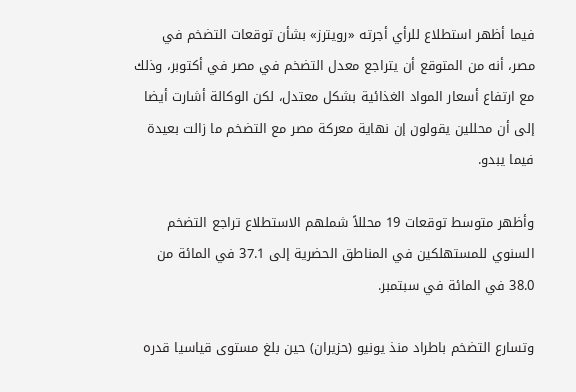فيما أظهر استطلاع للرأي أجرته «رويترز» بشأن توقعات التضخم في مصر، أنه من المتوقع أن يتراجع معدل التضخم في مصر في أكتوبر، وذلك مع ارتفاع أسعار المواد الغذائية بشكل معتدل، لكن الوكالة أشارت أيضا إلى أن محللين يقولون إن نهاية معركة مصر مع التضخم ما زالت بعيدة فيما يبدو.

وأظهر متوسط توقعات 19 محللاً شملهم الاستطلاع تراجع التضخم السنوي للمستهلكين في المناطق الحضرية إلى 37.1 في المائة من 38.0 في المائة في سبتمبر.

وتسارع التضخم باطراد منذ يونيو (حزيران) حين بلغ مستوى قياسيا قدره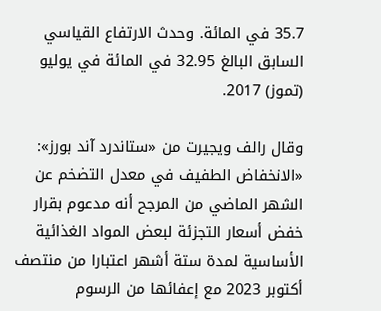35.7 في المائة. وحدث الارتفاع القياسي السابق البالغ 32.95 في المائة في يوليو (تموز) 2017.

وقال رالف ويجيرت من «ستاندرد آند بورز»: «الانخفاض الطفيف في معدل التضخم عن الشهر الماضي من المرجح أنه مدعوم بقرار خفض أسعار التجزئة لبعض المواد الغذائية الأساسية لمدة ستة أشهر اعتبارا من منتصف أكتوبر 2023 مع إعفائها من الرسوم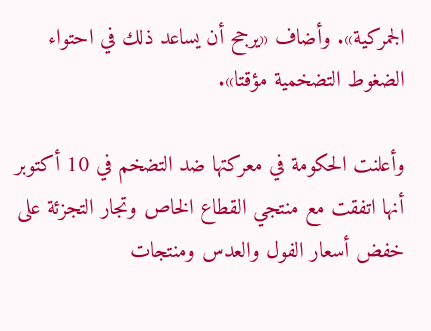الجمركية». وأضاف «يرجح أن يساعد ذلك في احتواء الضغوط التضخمية مؤقتا».

وأعلنت الحكومة في معركتها ضد التضخم في 10 أكتوبر أنها اتفقت مع منتجي القطاع الخاص وتجار التجزئة على خفض أسعار الفول والعدس ومنتجات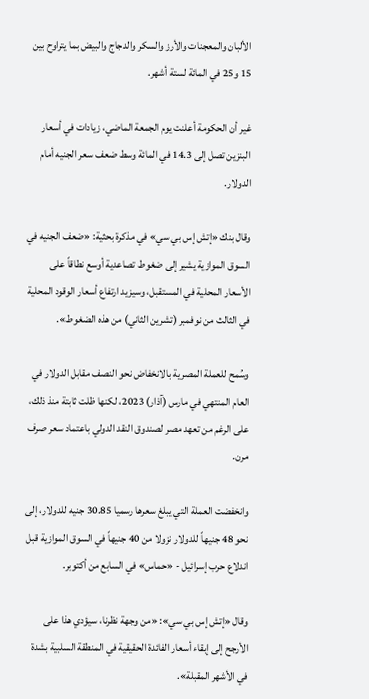الألبان والمعجنات والأرز والسكر والدجاج والبيض بما يتراوح بين 15 و25 في المائة لستة أشهر.

غير أن الحكومة أعلنت يوم الجمعة الماضي، زيادات في أسعار البنزين تصل إلى 14.3 في المائة وسط ضعف سعر الجنيه أمام الدولار.

وقال بنك «إتش إس بي سي» في مذكرة بحثية: «ضعف الجنيه في السوق الموازية يشير إلى ضغوط تصاعدية أوسع نطاقاً على الأسعار المحلية في المستقبل، وسيزيد ارتفاع أسعار الوقود المحلية في الثالث من نوفمبر (تشرين الثاني) من هذه الضغوط».

وسُمح للعملة المصرية بالانخفاض نحو النصف مقابل الدولار في العام المنتهي في مارس (آذار) 2023، لكنها ظلت ثابتة منذ ذلك، على الرغم من تعهد مصر لصندوق النقد الدولي باعتماد سعر صرف مرن.

وانخفضت العملة التي يبلغ سعرها رسميا 30.85 جنيه للدولار، إلى نحو 48 جنيهاً للدولار نزولا من 40 جنيهاً في السوق الموازية قبل اندلاع حرب إسرائيل - «حماس» في السابع من أكتوبر.

وقال «إتش إس بي سي»: «من وجهة نظرنا، سيؤدي هذا على الأرجح إلى إبقاء أسعار الفائدة الحقيقية في المنطقة السلبية بشدة في الأشهر المقبلة».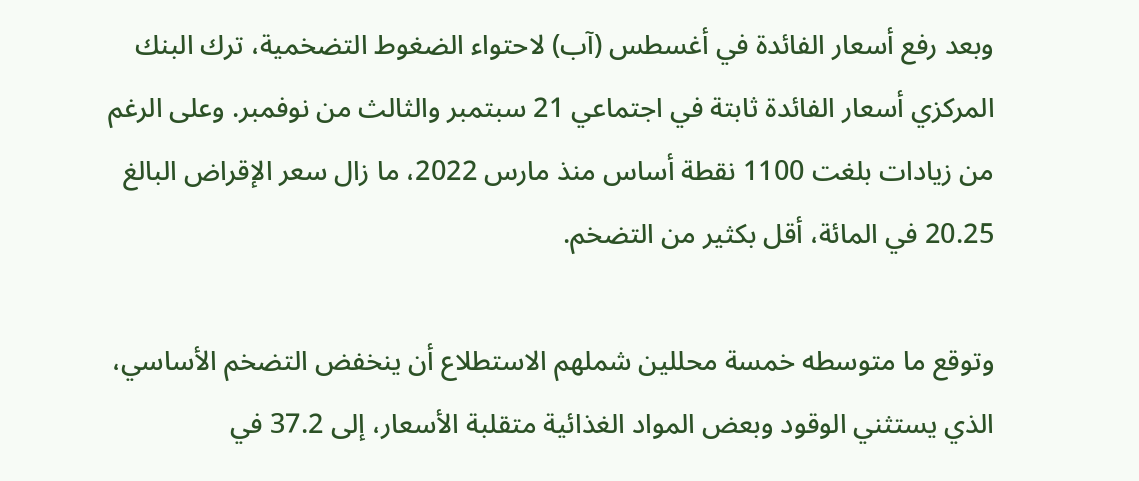وبعد رفع أسعار الفائدة في أغسطس (آب) لاحتواء الضغوط التضخمية، ترك البنك المركزي أسعار الفائدة ثابتة في اجتماعي 21 سبتمبر والثالث من نوفمبر. وعلى الرغم من زيادات بلغت 1100 نقطة أساس منذ مارس 2022، ما زال سعر الإقراض البالغ 20.25 في المائة، أقل بكثير من التضخم.

وتوقع ما متوسطه خمسة محللين شملهم الاستطلاع أن ينخفض التضخم الأساسي، الذي يستثني الوقود وبعض المواد الغذائية متقلبة الأسعار، إلى 37.2 في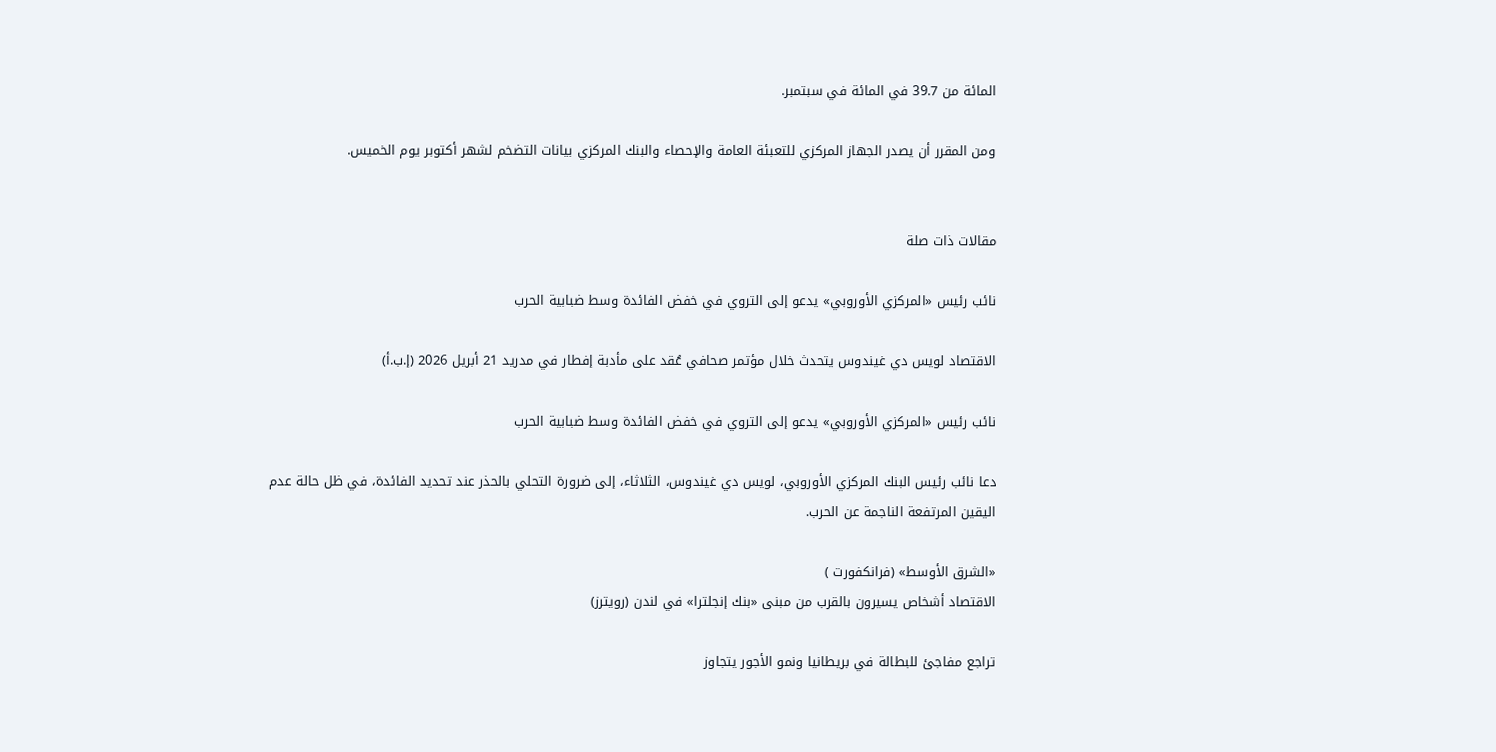المائة من 39.7 في المائة في سبتمبر.

ومن المقرر أن يصدر الجهاز المركزي للتعبئة العامة والإحصاء والبنك المركزي بيانات التضخم لشهر أكتوبر يوم الخميس.


مقالات ذات صلة

نائب رئيس «المركزي الأوروبي» يدعو إلى التروي في خفض الفائدة وسط ضبابية الحرب

الاقتصاد لويس دي غيندوس يتحدث خلال مؤتمر صحافي عُقد على مأدبة إفطار في مدريد 21 أبريل 2026 (إ.ب.أ)

نائب رئيس «المركزي الأوروبي» يدعو إلى التروي في خفض الفائدة وسط ضبابية الحرب

دعا نائب رئيس البنك المركزي الأوروبي، لويس دي غيندوس، الثلاثاء، إلى ضرورة التحلي بالحذر عند تحديد الفائدة، في ظل حالة عدم اليقين المرتفعة الناجمة عن الحرب.

«الشرق الأوسط» (فرانكفورت )
الاقتصاد أشخاص يسيرون بالقرب من مبنى «بنك إنجلترا» في لندن (رويترز)

تراجع مفاجئ للبطالة في بريطانيا ونمو الأجور يتجاوز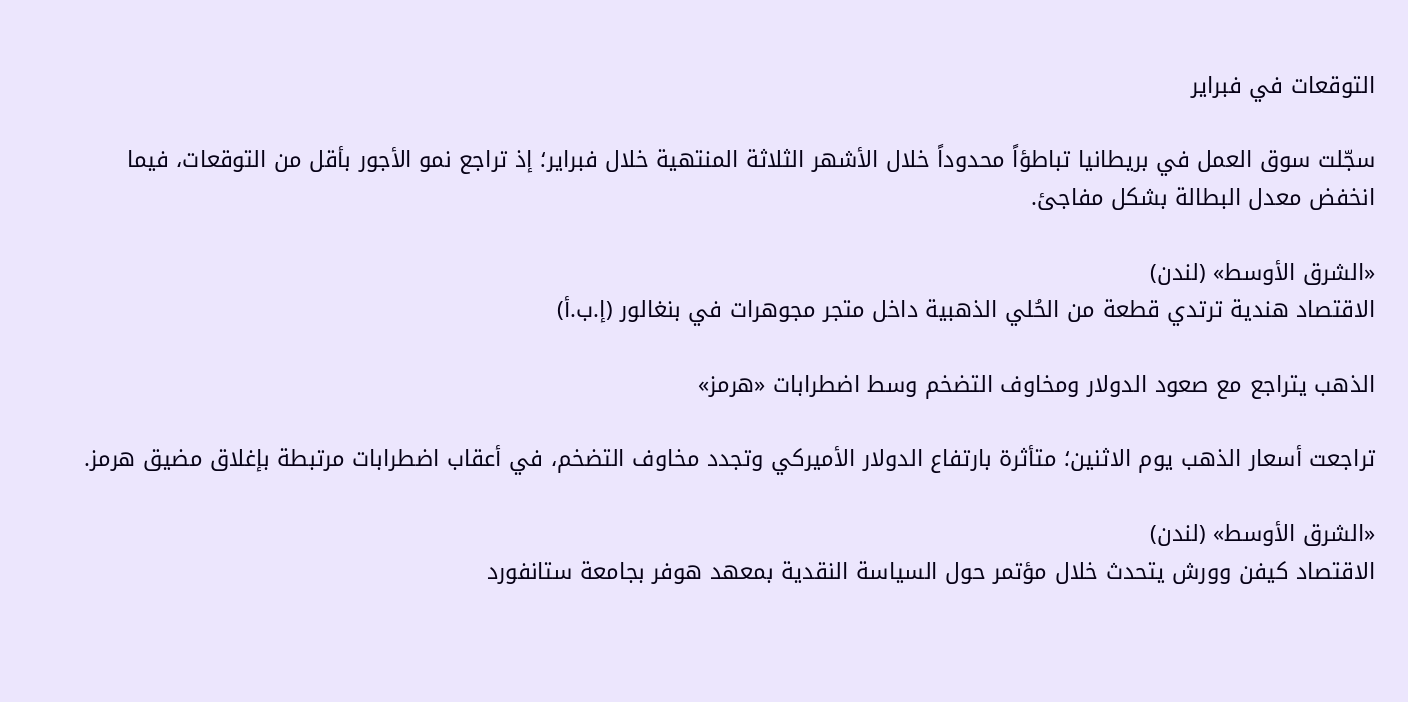التوقعات في فبراير

سجّلت سوق العمل في بريطانيا تباطؤاً محدوداً خلال الأشهر الثلاثة المنتهية خلال فبراير؛ إذ تراجع نمو الأجور بأقل من التوقعات، فيما انخفض معدل البطالة بشكل مفاجئ.

«الشرق الأوسط» (لندن)
الاقتصاد هندية ترتدي قطعة من الحُلي الذهبية داخل متجر مجوهرات في بنغالور (إ.ب.أ)

الذهب يتراجع مع صعود الدولار ومخاوف التضخم وسط اضطرابات «هرمز»

تراجعت أسعار الذهب يوم الاثنين؛ متأثرة بارتفاع الدولار الأميركي وتجدد مخاوف التضخم، في أعقاب اضطرابات مرتبطة بإغلاق مضيق هرمز.

«الشرق الأوسط» (لندن)
الاقتصاد كيفن وورش يتحدث خلال مؤتمر حول السياسة النقدية بمعهد هوفر بجامعة ستانفورد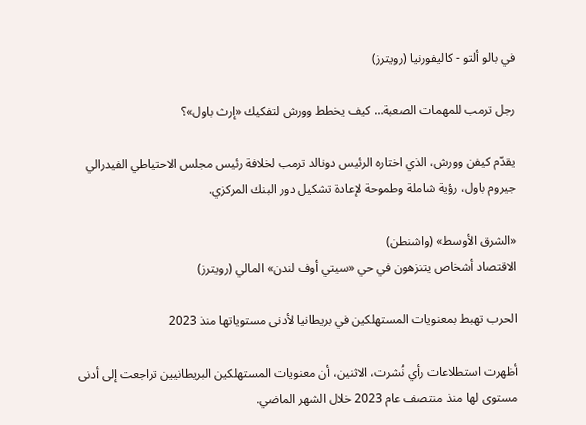في بالو ألتو - كاليفورنيا (رويترز)

رجل ترمب للمهمات الصعبة… كيف يخطط وورش لتفكيك «إرث باول»؟

يقدّم كيفن وورش، الذي اختاره الرئيس دونالد ترمب لخلافة رئيس مجلس الاحتياطي الفيدرالي جيروم باول، رؤية شاملة وطموحة لإعادة تشكيل دور البنك المركزي.

«الشرق الأوسط» (واشنطن)
الاقتصاد أشخاص يتنزهون في حي «سيتي أوف لندن» المالي (رويترز)

الحرب تهبط بمعنويات المستهلكين في بريطانيا لأدنى مستوياتها منذ 2023

أظهرت استطلاعات رأي نُشرت، الاثنين، أن معنويات المستهلكين البريطانيين تراجعت إلى أدنى مستوى لها منذ منتصف عام 2023 خلال الشهر الماضي.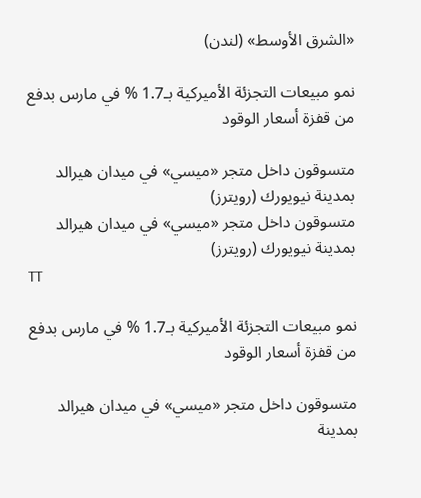«الشرق الأوسط» (لندن)

نمو مبيعات التجزئة الأميركية بـ1.7 % في مارس بدفع من قفزة أسعار الوقود

متسوقون داخل متجر «ميسي» في ميدان هيرالد بمدينة نيويورك (رويترز)
متسوقون داخل متجر «ميسي» في ميدان هيرالد بمدينة نيويورك (رويترز)
TT

نمو مبيعات التجزئة الأميركية بـ1.7 % في مارس بدفع من قفزة أسعار الوقود

متسوقون داخل متجر «ميسي» في ميدان هيرالد بمدينة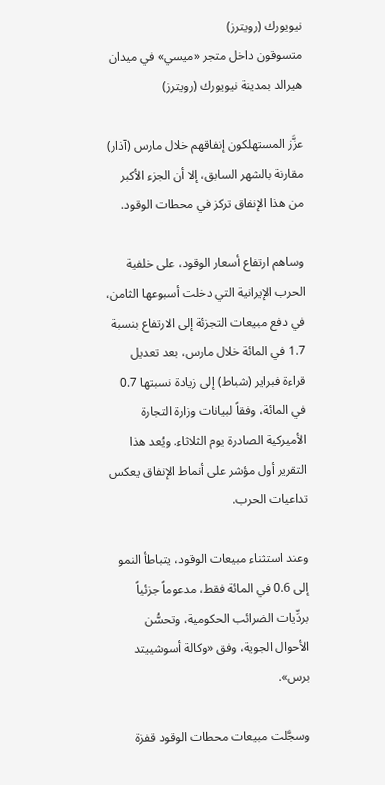نيويورك (رويترز)
متسوقون داخل متجر «ميسي» في ميدان هيرالد بمدينة نيويورك (رويترز)

عزَّز المستهلكون إنفاقهم خلال مارس (آذار) مقارنة بالشهر السابق، إلا أن الجزء الأكبر من هذا الإنفاق تركز في محطات الوقود.

وساهم ارتفاع أسعار الوقود، على خلفية الحرب الإيرانية التي دخلت أسبوعها الثامن، في دفع مبيعات التجزئة إلى الارتفاع بنسبة 1.7 في المائة خلال مارس، بعد تعديل قراءة فبراير (شباط) إلى زيادة نسبتها 0.7 في المائة، وفقاً لبيانات وزارة التجارة الأميركية الصادرة يوم الثلاثاء. ويُعد هذا التقرير أول مؤشر على أنماط الإنفاق يعكس تداعيات الحرب.

وعند استثناء مبيعات الوقود، يتباطأ النمو إلى 0.6 في المائة فقط، مدعوماً جزئياً بردِّيات الضرائب الحكومية، وتحسُّن الأحوال الجوية، وفق «وكالة أسوشييتد برس».

وسجَّلت مبيعات محطات الوقود قفزة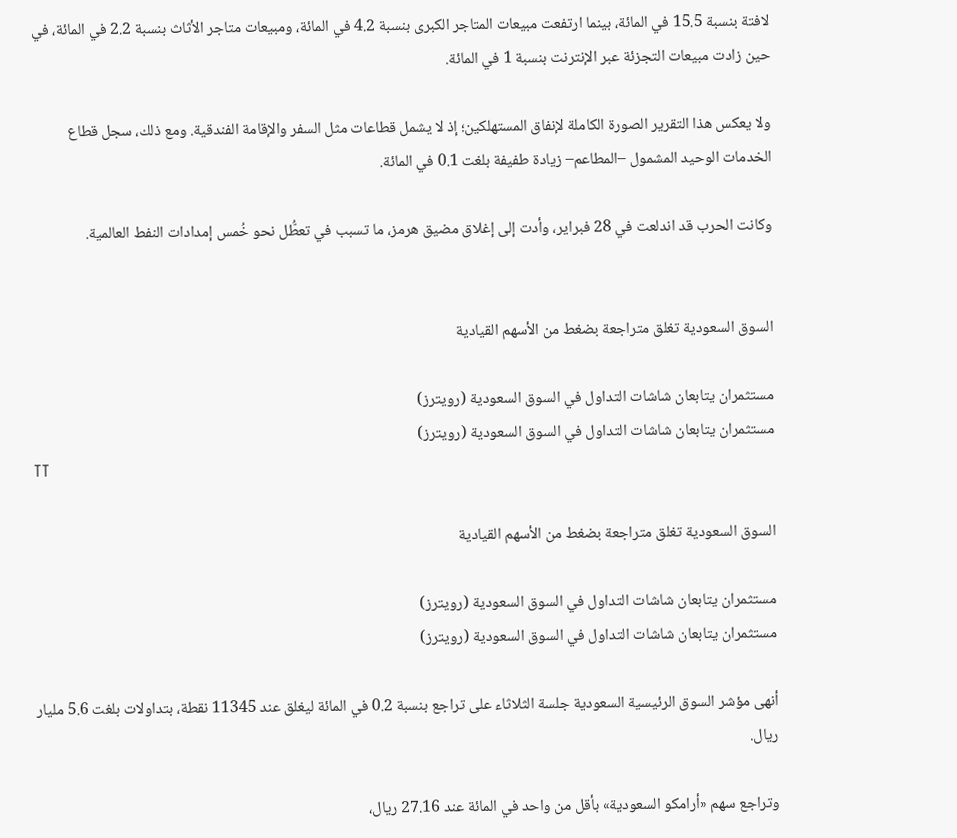لافتة بنسبة 15.5 في المائة، بينما ارتفعت مبيعات المتاجر الكبرى بنسبة 4.2 في المائة، ومبيعات متاجر الأثاث بنسبة 2.2 في المائة، في حين زادت مبيعات التجزئة عبر الإنترنت بنسبة 1 في المائة.

ولا يعكس هذا التقرير الصورة الكاملة لإنفاق المستهلكين؛ إذ لا يشمل قطاعات مثل السفر والإقامة الفندقية. ومع ذلك، سجل قطاع الخدمات الوحيد المشمول –المطاعم– زيادة طفيفة بلغت 0.1 في المائة.

وكانت الحرب قد اندلعت في 28 فبراير، وأدت إلى إغلاق مضيق هرمز، ما تسبب في تعطُّل نحو خُمس إمدادات النفط العالمية.


السوق السعودية تغلق متراجعة بضغط من الأسهم القيادية

مستثمران يتابعان شاشات التداول في السوق السعودية (رويترز)
مستثمران يتابعان شاشات التداول في السوق السعودية (رويترز)
TT

السوق السعودية تغلق متراجعة بضغط من الأسهم القيادية

مستثمران يتابعان شاشات التداول في السوق السعودية (رويترز)
مستثمران يتابعان شاشات التداول في السوق السعودية (رويترز)

أنهى مؤشر السوق الرئيسية السعودية جلسة الثلاثاء على تراجع بنسبة 0.2 في المائة ليغلق عند 11345 نقطة، بتداولات بلغت 5.6 مليار ريال.

وتراجع سهم «أرامكو السعودية» بأقل من واحد في المائة عند 27.16 ريال،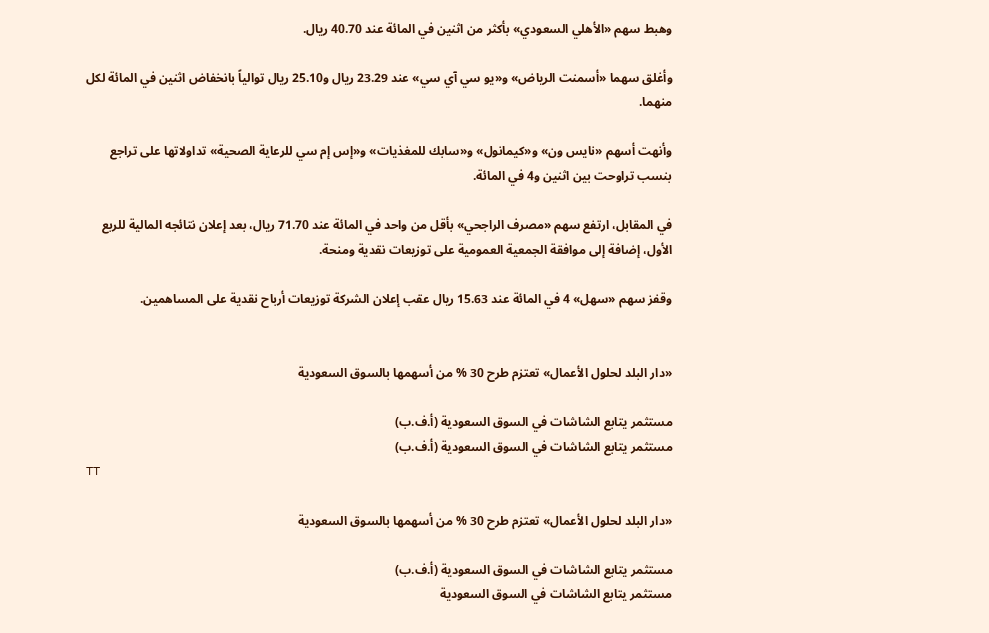وهبط سهم «الأهلي السعودي» بأكثر من اثنين في المائة عند 40.70 ريال.

وأغلق سهما «أسمنت الرياض» و«يو سي آي سي» عند 23.29 ريال و25.10 ريال توالياً بانخفاض اثنين في المائة لكل منهما.

وأنهت أسهم «نايس ون» و«كيمانول» و«سابك للمغذيات» و«إس إم سي للرعاية الصحية» تداولاتها على تراجع بنسب تراوحت بين اثنين و4 في المائة.

في المقابل، ارتفع سهم «مصرف الراجحي» بأقل من واحد في المائة عند 71.70 ريال، بعد إعلان نتائجه المالية للربع الأول، إضافة إلى موافقة الجمعية العمومية على توزيعات نقدية ومنحة.

وقفز سهم «سهل» 4 في المائة عند 15.63 ريال عقب إعلان الشركة توزيعات أرباح نقدية على المساهمين.


«دار البلد لحلول الأعمال» تعتزم طرح 30 % من أسهمها بالسوق السعودية

مستثمر يتابع الشاشات في السوق السعودية (أ.ف.ب)
مستثمر يتابع الشاشات في السوق السعودية (أ.ف.ب)
TT

«دار البلد لحلول الأعمال» تعتزم طرح 30 % من أسهمها بالسوق السعودية

مستثمر يتابع الشاشات في السوق السعودية (أ.ف.ب)
مستثمر يتابع الشاشات في السوق السعودية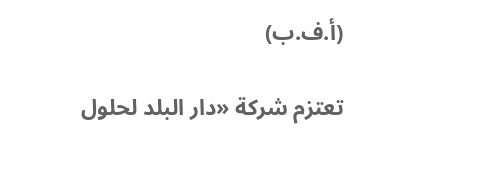(أ.ف.ب)

تعتزم شركة «دار البلد لحلول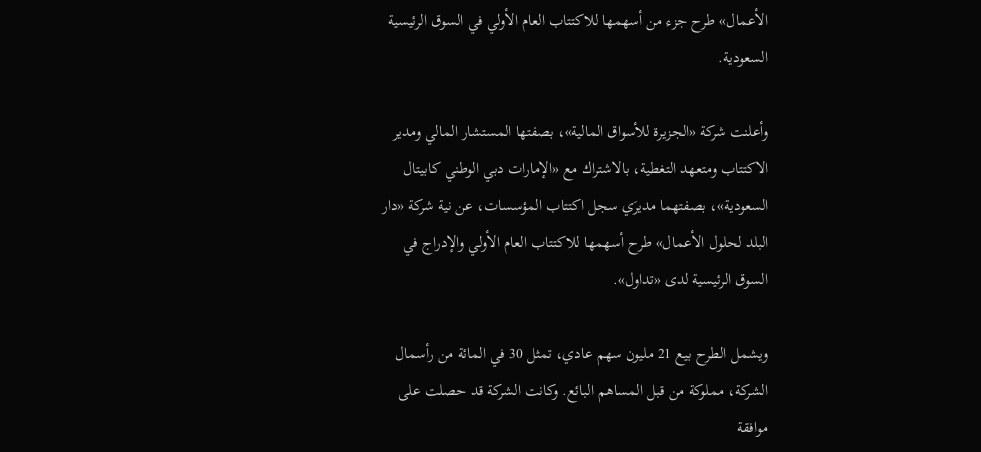الأعمال» طرح جزء من أسهمها للاكتتاب العام الأولي في السوق الرئيسية السعودية.

وأعلنت شركة «الجزيرة للأسواق المالية»، بصفتها المستشار المالي ومدير الاكتتاب ومتعهد التغطية، بالاشتراك مع «الإمارات دبي الوطني كابيتال السعودية»، بصفتهما مديرَي سجل اكتتاب المؤسسات، عن نية شركة «دار البلد لحلول الأعمال» طرح أسهمها للاكتتاب العام الأولي والإدراج في السوق الرئيسية لدى «تداول».

ويشمل الطرح بيع 21 مليون سهم عادي، تمثل 30 في المائة من رأسمال الشركة، مملوكة من قبل المساهم البائع. وكانت الشركة قد حصلت على موافقة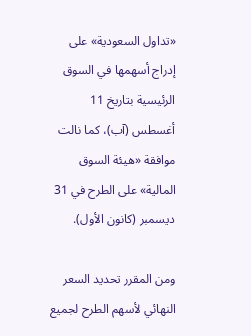«تداول السعودية» على إدراج أسهمها في السوق الرئيسية بتاريخ 11 أغسطس (آب)، كما نالت موافقة «هيئة السوق المالية» على الطرح في 31 ديسمبر (كانون الأول).

ومن المقرر تحديد السعر النهائي لأسهم الطرح لجميع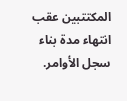المكتتبين عقب انتهاء مدة بناء سجل الأوامر.